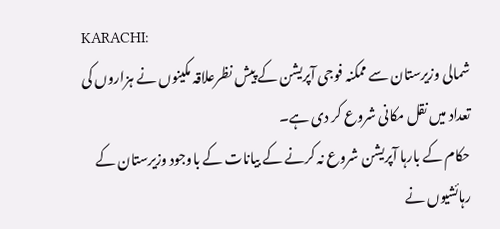KARACHI:
شمالی وزیرستان سے ممکنہ فوجی آپریشن کے پیش نظرعلاقہ مکینوں نے ہزاروں کی تعداد میں نقل مکانی شروع کر دی ہے۔
حکام کے بارہا آپریشن شروع نہ کرنے کے بیانات کے باوجود وزیرستان کے رہائشیوں نے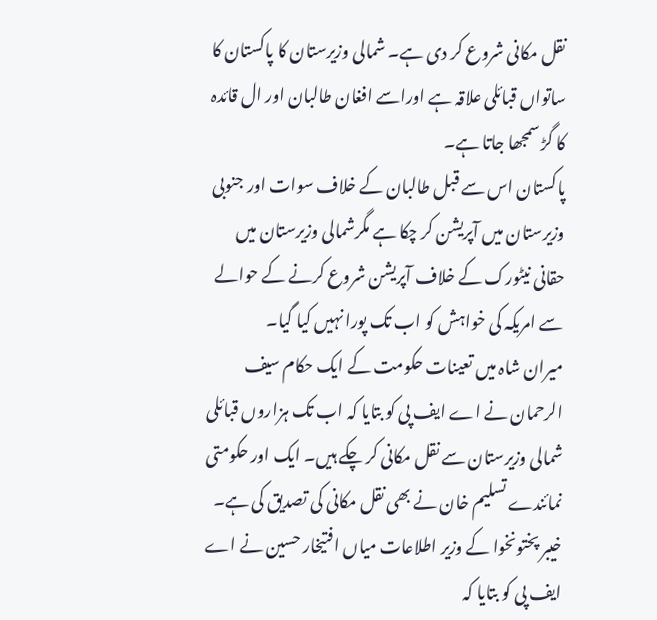نقل مکانی شروع کر دی ہے۔ شمالی وزیرستان کا پاکستان کا ساتواں قبائلی علاقہ ہے اوراسے افغان طالبان اور ال قائدہ کا گڑ سمجھا جاتا ہے۔
پاکستان اس سے قبل طالبان کے خلاف سوات اور جنوبی وزیرستان میں آپریشن کر چکا ہے مگرشمالی وزیرستان میں حقانی نیٹورک کے خلاف آپریشن شروع کرنے کے حوالے سے امریکہ کی خواہش کو اب تک پورا نہیں کیا گیا۔
میران شاہ میں تعینات حکومت کے ایک حکام سیف الرحمان نے اے ایف پی کو بتایا کہ اب تک ہزاروں قبائلی شمالی وزیرستان سے نقل مکانی کر چکے ہیں۔ ایک اور حکومتی نمائندے تسلیم خان نے بھی نقل مکانی کی تصدیق کی ہے۔
خیبر پختونخوا کے وزیر اطلاعات میاں افتیخار حسین نے اے ایف پی کو بتایا کہ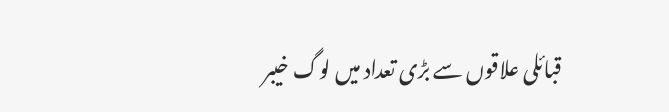قبائلی علاقوں سے بڑی تعداد میں لوگ خیبر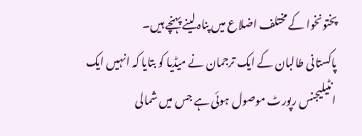پختونخوا کے مختلف اضلاع میں پناہ لینے پہنچے ہیں۔
پاکستانی طالبان کے ایک ترجمان نے میڈیا کو بتایا کہ انہیں ایک انٹیلیجنس رپورٹ موصول ہوئی ہے جس میں شمالی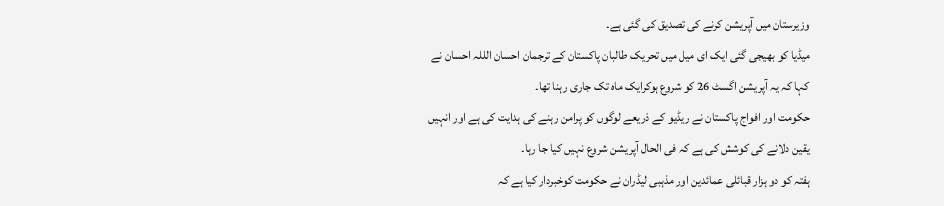وزیرستان میں آپریشن کرنے کی تصدیق کی گئی ہے۔
میڈیا کو بھیجی گئی ایک ای میل میں تحریک طالبان پاکستان کے ترجمان احسان الللہ احسان نے کہا کہ یہ آپریشن اگسٹ 26 کو شروع ہوکرایک ماہ تک جاری رہنا تھا۔
حکومت اور افواج پاکستان نے ریڈیو کے ذریعے لوگوں کو پرامن رہنے کی ہدایت کی ہے اور انہیں یقین دلانے کی کوشش کی ہے کہ فی الحال آپریشن شروع نہیں کیا جا رہا۔
ہفتہ کو دو ہزار قبائلی عمائدین اور مذہبی لیڈران نے حکومت کوخبردار کیا ہے کہ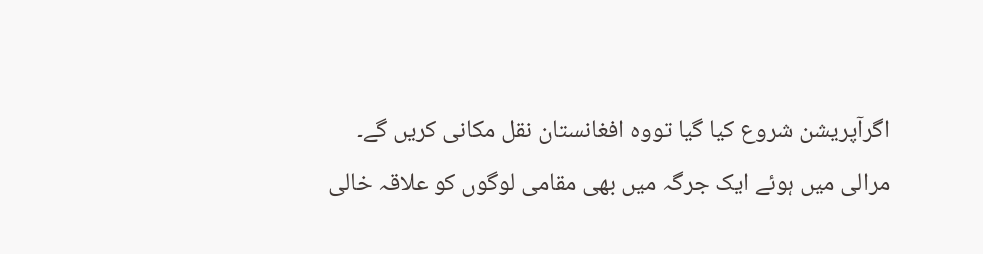اگرآپریشن شروع کیا گیا تووہ افغانستان نقل مکانی کریں گے۔
مرالی میں ہوئے ایک جرگہ میں بھی مقامی لوگوں کو علاقہ خالی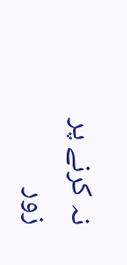نہ کرنے پر زور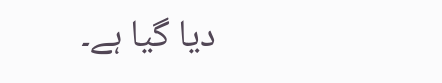دیا گیا ہے۔